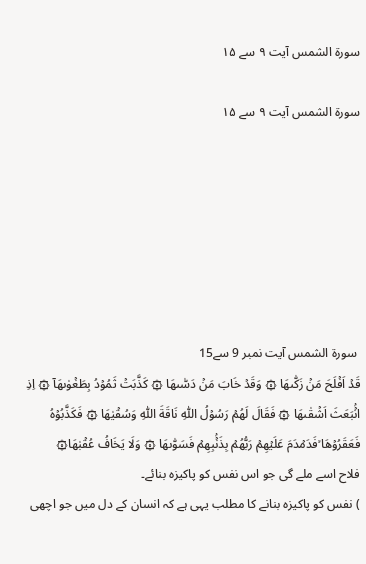سورۃ الشمس آیت ۹ سے ۱۵

سورۃ الشمس آیت ۹ سے ۱۵







 سورۃ الشمس آیت نمبر 9 سے15
قَدۡ اَفۡلَحَ مَنۡ زَكّٰٮهَا ۞ وَقَدۡ خَابَ مَنۡ دَسّٰٮهَا ۞ كَذَّبَتۡ ثَمُوۡدُ بِطَغۡوٰٮهَآ ۞ اِذِ انۡۢبَعَثَ اَشۡقٰٮهَا ۞ فَقَالَ لَهُمۡ رَسُوۡلُ اللّٰهِ نَاقَةَ اللّٰهِ وَسُقۡيٰهَا ۞ فَكَذَّبُوۡهُ فَعَقَرُوۡهَا ۙفَدَمۡدَمَ عَلَيۡهِمۡ رَبُّهُمۡ بِذَنۡۢبِهِمۡ فَسَوّٰٮهَا ۞ وَلَا يَخَافُ عُقۡبٰهَا۞
فلاح اسے ملے گی جو اس نفس کو پاکیزہ بنائے۔
) نفس کو پاکیزہ بنانے کا مطلب یہی ہے کہ انسان کے دل میں جو اچھی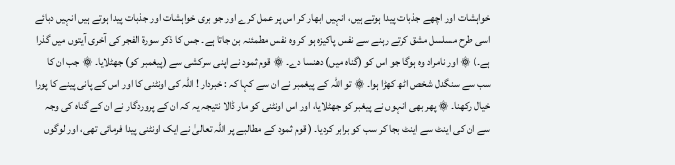خواہشات اور اچھے جذبات پیدا ہوتے ہیں، انہیں ابھار کر اس پر عمل کرے اور جو بری خواہشات اور جذبات پیدا ہوتے ہیں انہیں دبائے اسی طرح مسلسل مشق کرتے رہنے سے نفس پاکیزہ ہو کر وہ نفس مطمئنہ بن جاتا ہے۔ جس کا ذکر سورة الفجر کی آخری آیتوں میں گذرا ہے۔) ۞ اور نامراد وہ ہوگا جو اس کو (گناہ میں) دھنسا دے۔ ۞ قوم ثمود نے اپنی سرکشی سے (پیغمبر کو) جھٹلایا۔ ۞ جب ان کا سب سے سنگدل شخص اٹھ کھڑا ہوا۔ ۞ تو اللہ کے پیغمبر نے ان سے کہا کہ : خبردار ! اللہ کی اونٹنی کا اور اس کے پانی پینے کا پورا خیال رکھنا۔ ۞ پھر بھی انہوں نے پیغبر کو جھٹلایا، اور اس اونٹنی کو مار ڈالا نتیجہ یہ کہ ان کے پروردگار نے ان کے گناہ کی وجہ سے ان کی اینٹ سے اینٹ بجا کر سب کو برابر کردیا۔ ( قوم ثمود کے مطالبے پر اللہ تعالیٰ نے ایک اونٹنی پیدا فرمائی تھی، اور لوگوں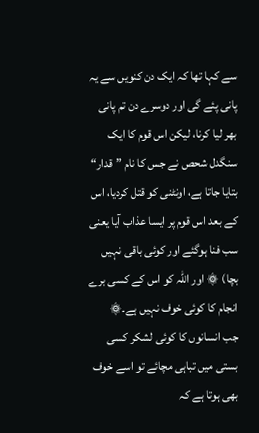سے کہا تھا کہ ایک دن کنویں سے یہ پانی پئے گی اور دوسرے دن تم پانی بھر لیا کرنا، لیکن اس قوم کا ایک سنگدل شحص نے جس کا نام ”قدار“ بتایا جاتا ہے، اونٹنی کو قتل کردیا، اس کے بعد اس قوم پر ایسا عذاب آیا یعنی سب فنا ہوگئے اور کوئی باقی نہیں بچا) ۞ اور اللہ کو اس کے کسی برے انجام کا کوئی خوف نہیں ہے۔۞
جب انسانوں کا کوئی لشکر کسی بستی میں تباہی مچائے تو اسے خوف بھی ہوتا ہے کہ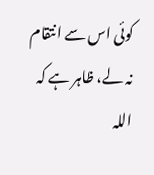کوئی اس سے انتقام نہ لے، ظاہر ہے کہ اللہ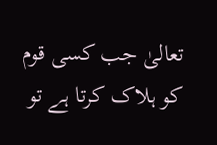تعالیٰ جب کسی قوم کو ہلاک کرتا ہے تو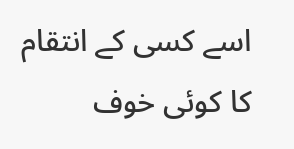اسے کسی کے انتقام کا کوئی خوف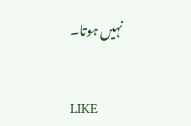نہیں ہوتا۔


LIKE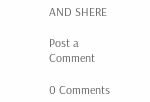AND SHERE

Post a Comment

0 Comments